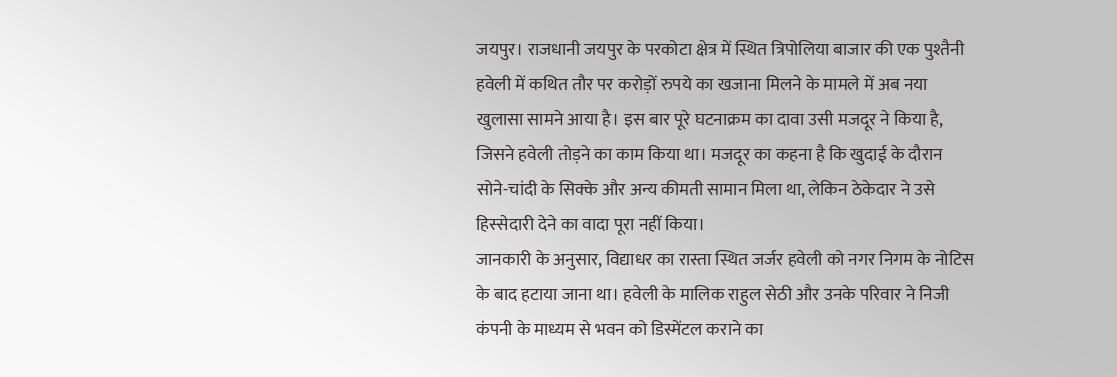जयपुर। राजधानी जयपुर के परकोटा क्षेत्र में स्थित त्रिपोलिया बाजार की एक पुश्तैनी हवेली में कथित तौर पर करोड़ों रुपये का खजाना मिलने के मामले में अब नया खुलासा सामने आया है। इस बार पूरे घटनाक्रम का दावा उसी मजदूर ने किया है, जिसने हवेली तोड़ने का काम किया था। मजदूर का कहना है कि खुदाई के दौरान सोने-चांदी के सिक्के और अन्य कीमती सामान मिला था, लेकिन ठेकेदार ने उसे हिस्सेदारी देने का वादा पूरा नहीं किया।
जानकारी के अनुसार, विद्याधर का रास्ता स्थित जर्जर हवेली को नगर निगम के नोटिस के बाद हटाया जाना था। हवेली के मालिक राहुल सेठी और उनके परिवार ने निजी कंपनी के माध्यम से भवन को डिस्मेंटल कराने का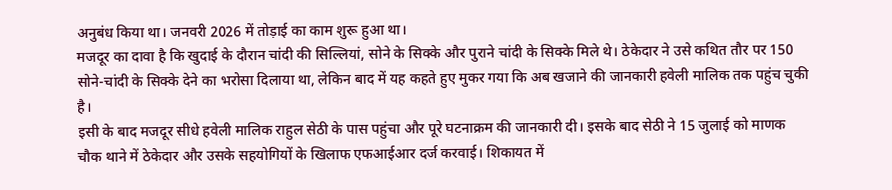अनुबंध किया था। जनवरी 2026 में तोड़ाई का काम शुरू हुआ था।
मजदूर का दावा है कि खुदाई के दौरान चांदी की सिल्लियां, सोने के सिक्के और पुराने चांदी के सिक्के मिले थे। ठेकेदार ने उसे कथित तौर पर 150 सोने-चांदी के सिक्के देने का भरोसा दिलाया था, लेकिन बाद में यह कहते हुए मुकर गया कि अब खजाने की जानकारी हवेली मालिक तक पहुंच चुकी है।
इसी के बाद मजदूर सीधे हवेली मालिक राहुल सेठी के पास पहुंचा और पूरे घटनाक्रम की जानकारी दी। इसके बाद सेठी ने 15 जुलाई को माणक चौक थाने में ठेकेदार और उसके सहयोगियों के खिलाफ एफआईआर दर्ज करवाई। शिकायत में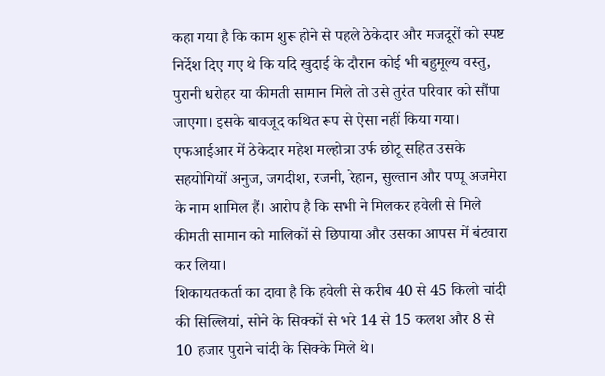कहा गया है कि काम शुरू होने से पहले ठेकेदार और मजदूरों को स्पष्ट निर्देश दिए गए थे कि यदि खुदाई के दौरान कोई भी बहुमूल्य वस्तु, पुरानी धरोहर या कीमती सामान मिले तो उसे तुरंत परिवार को सौंपा जाएगा। इसके बावजूद कथित रूप से ऐसा नहीं किया गया।
एफआईआर में ठेकेदार महेश मल्होत्रा उर्फ छोटू सहित उसके सहयोगियों अनुज, जगदीश, रजनी, रेहान, सुल्तान और पप्पू अजमेरा के नाम शामिल हैं। आरोप है कि सभी ने मिलकर हवेली से मिले कीमती सामान को मालिकों से छिपाया और उसका आपस में बंटवारा कर लिया।
शिकायतकर्ता का दावा है कि हवेली से करीब 40 से 45 किलो चांदी की सिल्लियां, सोने के सिक्कों से भरे 14 से 15 कलश और 8 से 10 हजार पुराने चांदी के सिक्के मिले थे।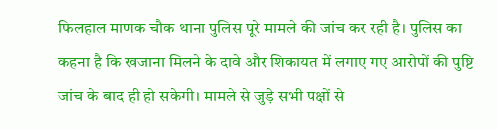फिलहाल माणक चौक थाना पुलिस पूरे मामले की जांच कर रही है। पुलिस का कहना है कि खजाना मिलने के दावे और शिकायत में लगाए गए आरोपों की पुष्टि जांच के बाद ही हो सकेगी। मामले से जुड़े सभी पक्षों से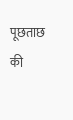पूछताछ की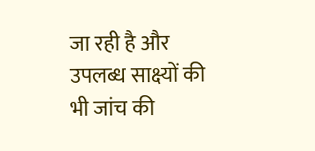जा रही है और उपलब्ध साक्ष्यों की भी जांच की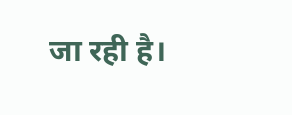जा रही है।